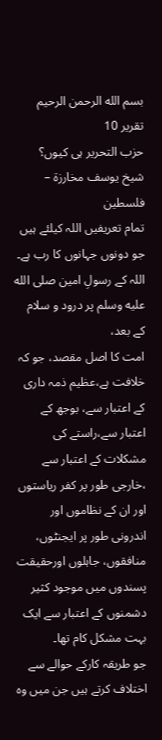بسم الله الرحمن الرحيم
تقرير 10
حزب التحریر ہی کیوں؟
شيخ يوسف مخارزة – فلسطين
تمام تعریفیں اللہ کیلئے ہیں جو دونوں جہانوں کا رب ہے۔ اللہ کے رسولِ امین صلى الله عليه وسلم پر درود و سلام کے بعد،
امت کا اصل مقصد، جو کہ خلافت ہے،عظیم ذمہ داری کے اعتبار سے، بوجھ کے اعتبار سے،راستے کی مشکلات کے اعتبار سے ،خارجی طور پر کفر ریاستوں اور ان کے نظاموں اور اندرونی طور پر ایجنٹوں، منافقوں، جاہلوں اورحقیقت پسندوں میں موجود کثیر دشمنوں کے اعتبار سے ایک بہت مشکل کام تھا۔
جو طریقہ کارکے حوالے سے اختلاف کرتے ہیں جن میں وہ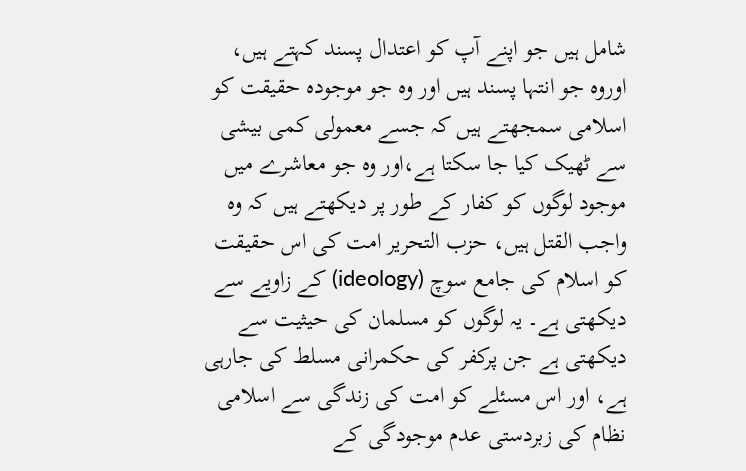شامل ہیں جو اپنے آپ کو اعتدال پسند کہتے ہیں، اوروہ جو انتہا پسند ہیں اور وہ جو موجودہ حقیقت کو اسلامی سمجھتے ہیں کہ جسے معمولی کمی بیشی سے ٹھیک کیا جا سکتا ہے،اور وہ جو معاشرے میں موجود لوگوں کو کفار کے طور پر دیکھتے ہیں کہ وہ واجب القتل ہیں، حزب التحریر امت کی اس حقیقت کو اسلام کی جامع سوچ (ideology) کے زاویے سے دیکھتی ہے۔ یہ لوگوں کو مسلمان کی حیثیت سے دیکھتی ہے جن پرکفر کی حکمرانی مسلط کی جارہی ہے، اور اس مسئلے کو امت کی زندگی سے اسلامی نظام کی زبردستی عدم موجودگی کے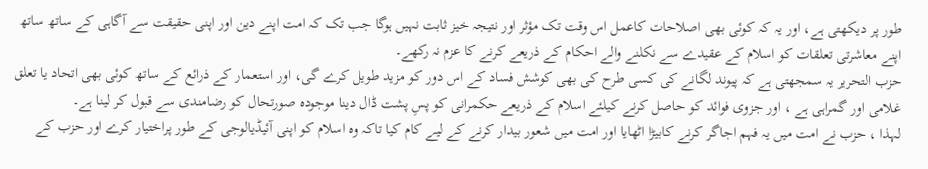طور پر دیکھتی ہے، اور یہ کہ کوئی بھی اصلاحات کاعمل اس وقت تک مؤثر اور نتیجہ خیز ثابت نہیں ہوگا جب تک کہ امت اپنے دین اور اپنی حقیقت سے آگاہی کے ساتھ ساتھ اپنے معاشرتی تعلقات کو اسلام کے عقیدے سے نکلنے والے احکام کے ذریعے کرنے کا عزم نہ رکھے۔
حزب التحریر یہ سمجھتی ہے کہ پیوند لگانے کی کسی طرح کی بھی کوشش فساد کے اس دور کو مزید طویل کرے گی، اور استعمار کے ذرائع کے ساتھ کوئی بھی اتحاد یا تعلق غلامی اور گمراہی ہے ، اور جزوی فوائد کو حاصل کرنے کیلئے اسلام کے ذریعے حکمرانی کو پسِ پشت ڈال دینا موجودہ صورتحال کو رضامندی سے قبول کر لینا ہے۔
لہذا ، حزب نے امت میں یہ فہم اجاگر کرنے کابیڑا اٹھایا اور امت میں شعور بیدار کرنے کے لیے کام کیا تاکہ وہ اسلام کو اپنی آئیڈیالوجی کے طور پراختیار کرے اور حزب کے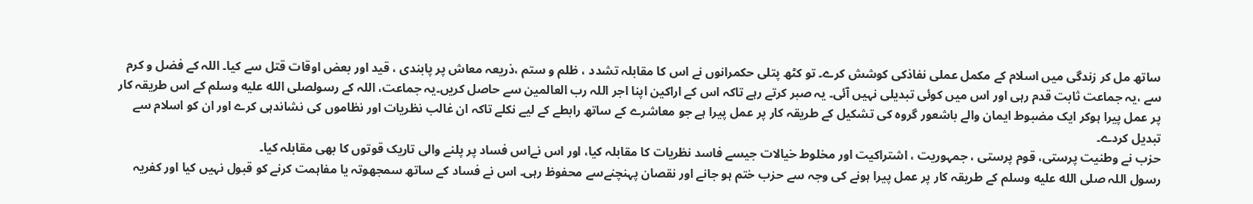ساتھ مل کر زندگی میں اسلام کے مکمل عملی نفاذکی کوشش کرے۔ تو کٹھ پتلی حکمرانوں نے اس کا مقابلہ تشدد ، ظلم و ستم ،ذریعہ معاش پر پابندی ، قید اور بعض اوقات قتل سے کیا۔ اللہ کے فضل و کرم سے ،یہ جماعت ثابت قدم رہی اور اس میں کوئی تبدیلی نہیں آئی۔ یہ صبر کرتے رہے تاکہ اس کے اراکین اپنا اجر اللہ رب العالمین سے حاصل کریں۔یہ جماعت، اللہ کے رسولصلى الله عليه وسلم کے اس طریقہ کار پر عمل پیرا ہوکر ایک مضبوط ایمان والے باشعور گروہ کی تشکیل کے طریقہ کار پر عمل پیرا ہے جو معاشرے کے ساتھ رابطے کے لیے نکلے تاکہ ان غالب نظریات اور نظاموں کی نشاندہی کرے اور ان کو اسلام سے تبدیل کردے۔
حزب نے وطنیت پرستی، قوم پرستی ، جمہوریت ، اشتراکیت اور مخلوط خیالات جیسے فاسد نظریات کا مقابلہ کیا، اور اس نےاس فساد پر پلنے والی تاریک قوتوں کا بھی مقابلہ کیا۔
رسول اللہ صلى الله عليه وسلم کے طریقہ کار پر عمل پیرا ہونے کی وجہ سے حزب ختم ہو جانے اور نقصان پہنچنےسے محفوظ رہی۔ اس نے فساد کے ساتھ سمجھوتہ یا مفاہمت کرنے کو قبول نہیں کیا اور کفریہ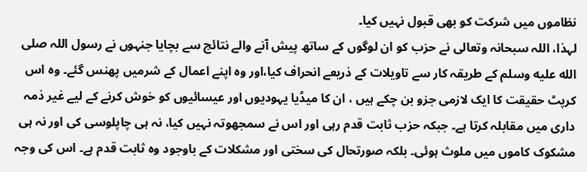نظاموں میں شرکت کو بھی قبول نہیں کیا۔
لہذا، اللہ سبحانہ وتعالی نے حزب کو ان لوگوں کے ساتھ پیش آنے والے نتائج سے بچایا جنہوں نے رسول اللہ صلى الله عليه وسلم کے طریقہ کار سے تاویلات کے ذریعے انحراف کیا،اور وہ اپنے اعمال کے شرمیں پھنس گئے۔ وہ اس کرپٹ حقیقت کا ایک لازمی جزو بن چکے ہیں ، ان کا میڈیا یہودیوں اور عیسائیوں کو خوش کرنے کے لیے غیر ذمہ داری میں مقابلہ کرتا ہے۔ جبکہ حزب ثابت قدم رہی اور اس نے سمجھوتہ نہیں کیا، نہ ہی چاپلوسی کی اور نہ ہی مشکوک کاموں میں ملوث ہوئی۔ بلکہ صورتحال کی سختی اور مشکلات کے باوجود وہ ثابت قدم ہے۔ اس کی وجہ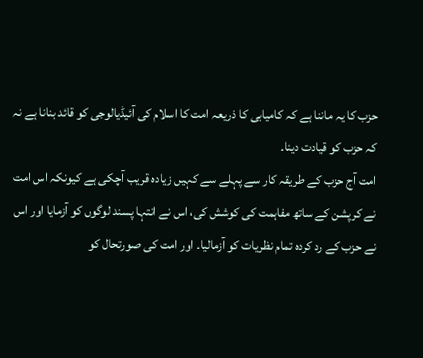حزب کا یہ ماننا ہے کہ کامیابی کا ذریعہ امت کا اسلام کی آئیڈیالوجی کو قائد بنانا ہے نہ کہ حزب کو قیادت دینا۔
امت آج حزب کے طریقہ کار سے پہلے سے کہیں زیادہ قریب آچکی ہے کیونکہ اس امت نے کرپشن کے ساتھ مفاہمت کی کوشش کی، اس نے انتہا پسند لوگوں کو آزمایا اور اس نے حزب کے رد کردہ تمام نظریات کو آزمالیا۔ اور امت کی صورتحال کو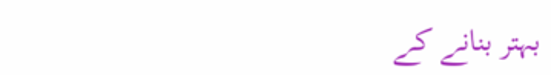بہتر بنانے کے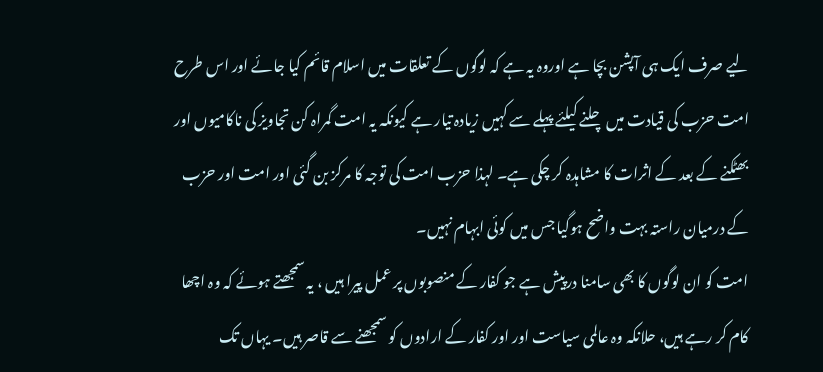لیے صرف ایک ہی آپشن بچا ہے اوروہ یہ ہے کہ لوگوں کے تعلقات میں اسلام قائم کیا جائے اور اس طرح امت حزب کی قیادت میں چلنے کیلئے پہلے سے کہیں زیادہ تیار ہے کیونکہ یہ امت گمراہ کن تجاویز کی ناکامیوں اور بھٹکنے کے بعد کے اثرات کا مشاہدہ کر چکی ہے۔ لہذا حزب امت کی توجہ کا مرکز بن گئی اور امت اور حزب کے درمیان راستہ بہت واضح ہوگیا جس میں کوئی ابہام نہیں۔
امت کو ان لوگوں کا بھی سامنا درپیش ہے جو کفار کے منصوبوں پر عمل پیرا ہیں ، یہ سمجھتے ہوئے کہ وہ اچھا کام کر رہے ہیں، حلانکہ وہ عالمی سیاست اور اور کفار کے ارادوں کو سمجھنے سے قاصر ہیں۔ یہاں تک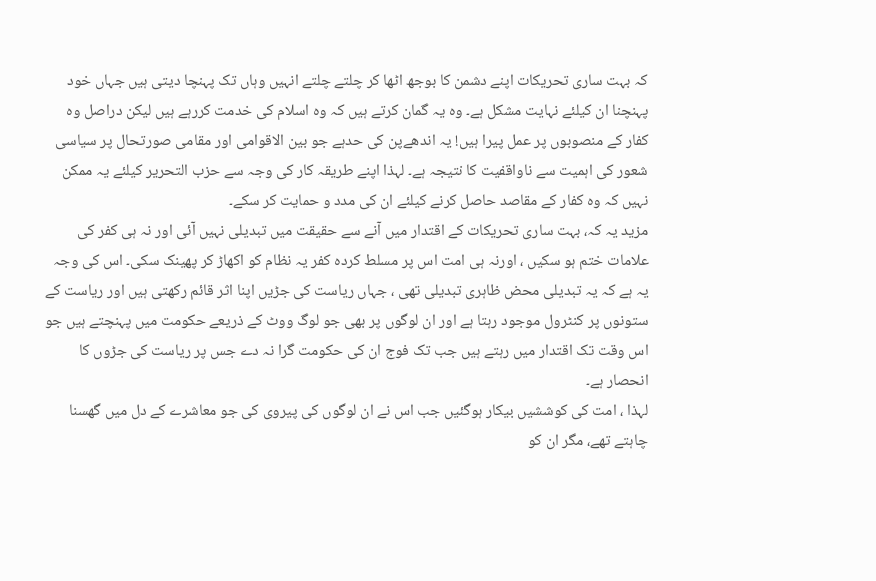کہ بہت ساری تحریکات اپنے دشمن کا بوجھ اٹھا کر چلتے چلتے انہیں وہاں تک پہنچا دیتی ہیں جہاں خود پہنچنا ان کیلئے نہایت مشکل ہے۔ وہ یہ گمان کرتے ہیں کہ وہ اسلام کی خدمت کررہے ہیں لیکن دراصل وہ کفار کے منصوبوں پر عمل پیرا ہیں! یہ اندھےپن کی حدہے جو بین الاقوامی اور مقامی صورتحال پر سیاسی شعور کی اہمیت سے ناواقفیت کا نتیجہ ہے۔ لہذا اپنے طریقہ کار کی وجہ سے حزب التحریر کیلئے یہ ممکن نہیں کہ وہ کفار کے مقاصد حاصل کرنے کیلئے ان کی مدد و حمایت کر سکے۔
مزید یہ کہ، بہت ساری تحریکات کے اقتدار میں آنے سے حقیقت میں تبدیلی نہیں آئی اور نہ ہی کفر کی علامات ختم ہو سکیں ، اورنہ ہی امت اس پر مسلط کردہ کفر یہ نظام کو اکھاڑ کر پھینک سکی۔ اس کی وجہ یہ ہے کہ یہ تبدیلی محض ظاہری تبدیلی تھی ، جہاں ریاست کی جڑیں اپنا اثر قائم رکھتی ہیں اور ریاست کے ستونوں پر کنٹرول موجود رہتا ہے اور ان لوگوں پر بھی جو لوگ ووٹ کے ذریعے حکومت میں پہنچتے ہیں جو اس وقت تک اقتدار میں رہتے ہیں جب تک فوج ان کی حکومت گرا نہ دے جس پر ریاست کی جڑوں کا انحصار ہے۔
لہذا ، امت کی کوششیں بیکار ہوگئیں جب اس نے ان لوگوں کی پیروی کی جو معاشرے کے دل میں گھسنا چاہتے تھے، مگر ان کو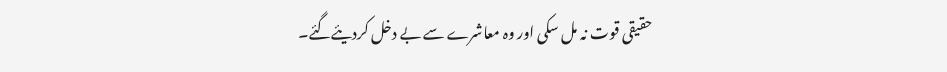حقیقی قوت نہ مل سکی اور وہ معاشرے سے بے دخل کردیئےگئے۔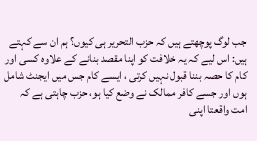جب لوگ پوچھتے ہیں کہ حزب التحریر ہی کیوں؟ ہم ان سے کہتے ہیں: اس لیے کہ یہ خلافت کو اپنا مقصد بنانے کے علاوہ کسی اور کام کا حصہ بننا قبول نہیں کرتی ، ایسے کام جس میں ایجنٹ شامل ہوں اور جسے کافر ممالک نے وضع کیا ہو، حزب چاہتی ہے کہ امت واقعتا اپنی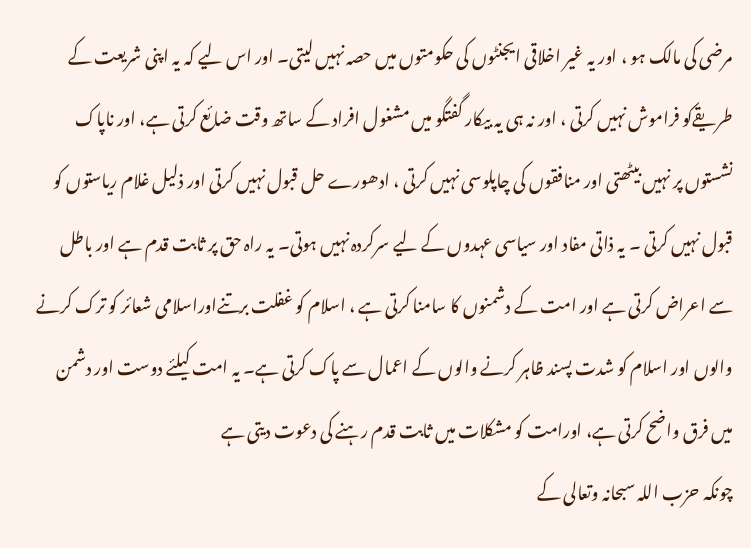مرضی کی مالک ہو ، اور یہ غیر اخلاقی ایجنٹوں کی حکومتوں میں حصہ نہیں لیتی۔ اور اس لیے کہ یہ اپنی شریعت کے طریقےکو فراموش نہیں کرتی ، اور نہ ہی یہ بیکار گفتگو میں مشغول افراد کے ساتھ وقت ضائع کرتی ہے، اور ناپاک نشستوں پر نہیں بیٹھتی اور منافقوں کی چاپلوسی نہیں کرتی ، ادھورے حل قبول نہیں کرتی اور ذلیل غلام ریاستوں کو قبول نہیں کرتی ۔ یہ ذاتی مفاد اور سیاسی عہدوں کے لیے سرکردہ نہیں ہوتی۔ یہ راہ حق پر ثابت قدم ہے اور باطل سے اعراض کرتی ہے اور امت کے دشمنوں کا سامنا کرتی ہے ، اسلام کو غفلت برتنےاوراسلامی شعائر کو ترک کرنے والوں اور اسلام کو شدت پسند ظاہر کرنے والوں کے اعمال سے پاک کرتی ہے۔ یہ امت کیلئے دوست اور دشمن میں فرق واضح کرتی ہے، اورامت کو مشکلات میں ثابت قدم رہنے کی دعوت دیتی ہے
چونکہ حزب اللہ سبحانہ وتعالی کے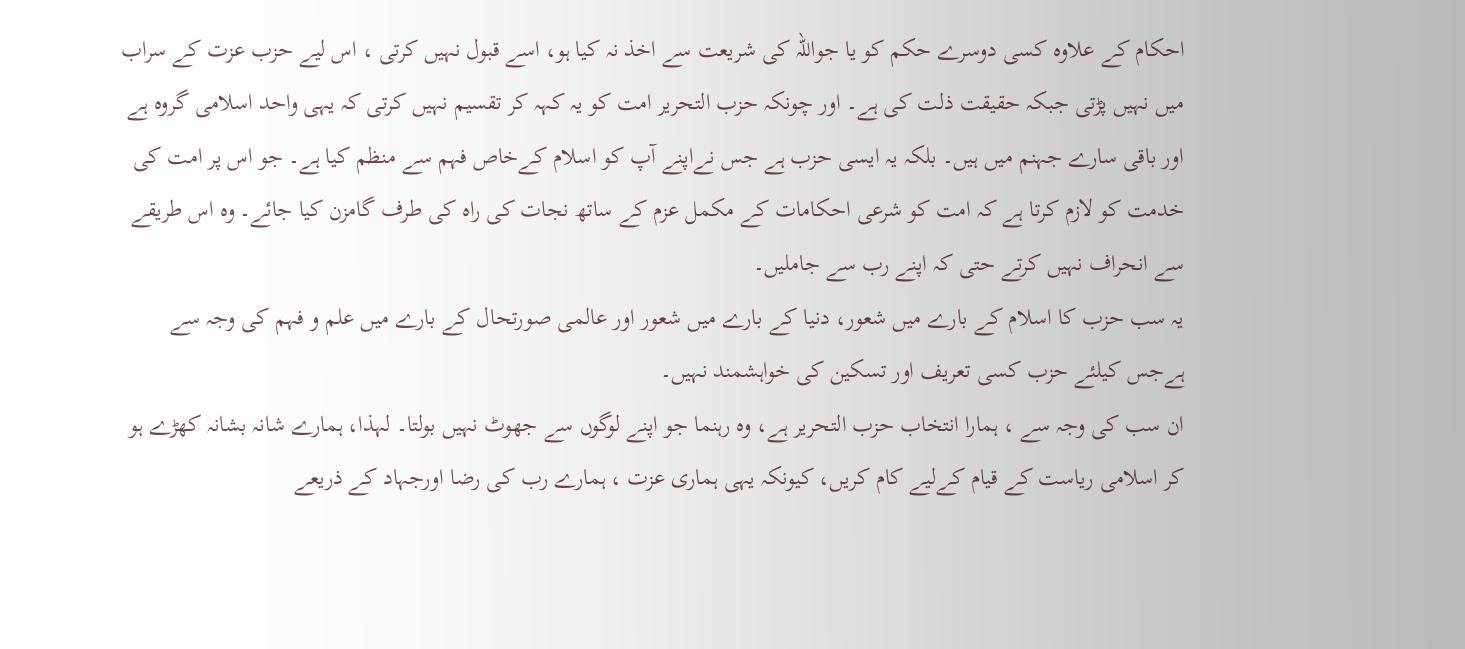احکام کے علاوہ کسی دوسرے حکم کو یا جواللہ کی شریعت سے اخذ نہ کیا ہو، اسے قبول نہیں کرتی ، اس لیے حزب عزت کے سراب میں نہیں پڑتی جبکہ حقیقت ذلت کی ہے۔ اور چونکہ حزب التحریر امت کو یہ کہہ کر تقسیم نہیں کرتی کہ یہی واحد اسلامی گروہ ہے اور باقی سارے جہنم میں ہیں۔ بلکہ یہ ایسی حزب ہے جس نےاپنے آپ کو اسلام کےخاص فہم سے منظم کیا ہے۔ جو اس پر امت کی خدمت کو لازم کرتا ہے کہ امت کو شرعی احکامات کے مکمل عزم کے ساتھ نجات کی راہ کی طرف گامزن کیا جائے۔ وہ اس طریقے سے انحراف نہیں کرتے حتی کہ اپنے رب سے جاملیں۔
یہ سب حزب کا اسلام کے بارے میں شعور، دنیا کے بارے میں شعور اور عالمی صورتحال کے بارے میں علم و فہم کی وجہ سے ہےجس کیلئے حزب کسی تعریف اور تسکین کی خواہشمند نہیں۔
ان سب کی وجہ سے ، ہمارا انتخاب حزب التحریر ہے، وہ رہنما جو اپنے لوگوں سے جھوٹ نہیں بولتا۔ لہذا، ہمارے شانہ بشانہ کھڑے ہو کر اسلامی ریاست کے قیام کےلیے کام کریں، کیونکہ یہی ہماری عزت ، ہمارے رب کی رضا اورجہاد کے ذریعے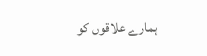ہمارے علاقوں کو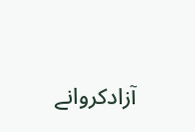آزادکروانے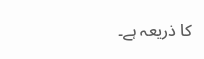کا ذریعہ ہے۔